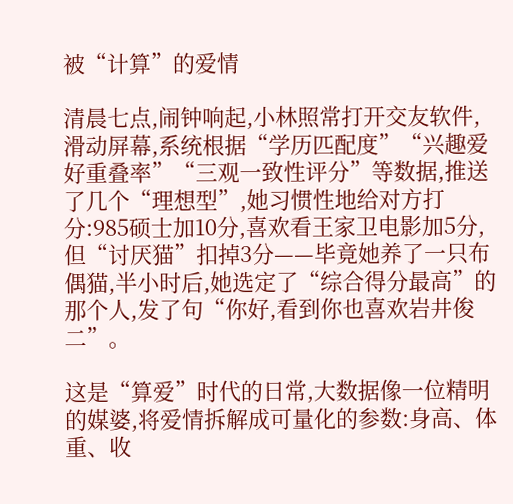被“计算”的爱情

清晨七点,闹钟响起,小林照常打开交友软件,滑动屏幕,系统根据“学历匹配度”“兴趣爱好重叠率”“三观一致性评分”等数据,推送了几个“理想型”,她习惯性地给对方打分:985硕士加10分,喜欢看王家卫电影加5分,但“讨厌猫”扣掉3分——毕竟她养了一只布偶猫,半小时后,她选定了“综合得分最高”的那个人,发了句“你好,看到你也喜欢岩井俊二”。

这是“算爱”时代的日常,大数据像一位精明的媒婆,将爱情拆解成可量化的参数:身高、体重、收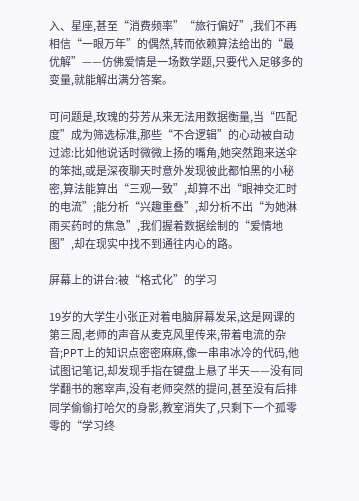入、星座,甚至“消费频率”“旅行偏好”,我们不再相信“一眼万年”的偶然,转而依赖算法给出的“最优解”——仿佛爱情是一场数学题,只要代入足够多的变量,就能解出满分答案。

可问题是,玫瑰的芬芳从来无法用数据衡量,当“匹配度”成为筛选标准,那些“不合逻辑”的心动被自动过滤:比如他说话时微微上扬的嘴角,她突然跑来送伞的笨拙,或是深夜聊天时意外发现彼此都怕黑的小秘密,算法能算出“三观一致”,却算不出“眼神交汇时的电流”;能分析“兴趣重叠”,却分析不出“为她淋雨买药时的焦急”,我们握着数据绘制的“爱情地图”,却在现实中找不到通往内心的路。

屏幕上的讲台:被“格式化”的学习

19岁的大学生小张正对着电脑屏幕发呆,这是网课的第三周,老师的声音从麦克风里传来,带着电流的杂音;PPT上的知识点密密麻麻,像一串串冰冷的代码,他试图记笔记,却发现手指在键盘上悬了半天——没有同学翻书的窸窣声,没有老师突然的提问,甚至没有后排同学偷偷打哈欠的身影,教室消失了,只剩下一个孤零零的“学习终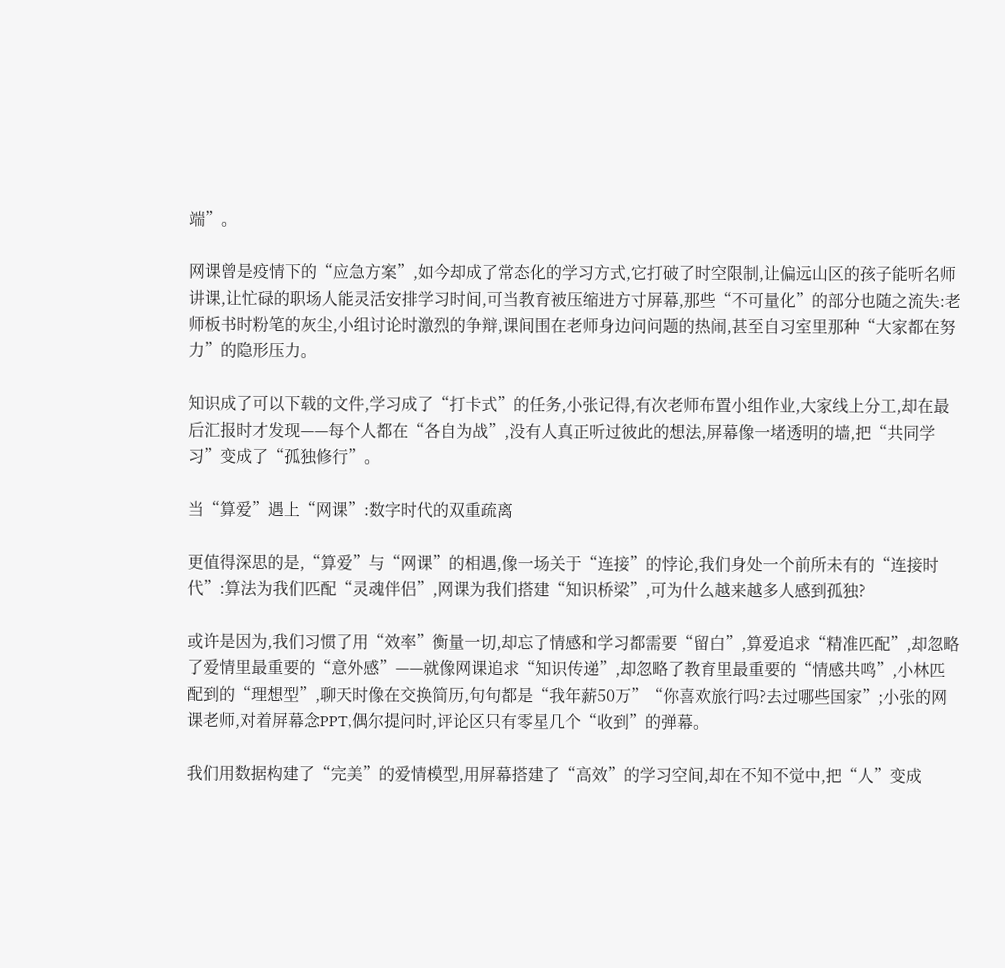端”。

网课曾是疫情下的“应急方案”,如今却成了常态化的学习方式,它打破了时空限制,让偏远山区的孩子能听名师讲课,让忙碌的职场人能灵活安排学习时间,可当教育被压缩进方寸屏幕,那些“不可量化”的部分也随之流失:老师板书时粉笔的灰尘,小组讨论时激烈的争辩,课间围在老师身边问问题的热闹,甚至自习室里那种“大家都在努力”的隐形压力。

知识成了可以下载的文件,学习成了“打卡式”的任务,小张记得,有次老师布置小组作业,大家线上分工,却在最后汇报时才发现——每个人都在“各自为战”,没有人真正听过彼此的想法,屏幕像一堵透明的墙,把“共同学习”变成了“孤独修行”。

当“算爱”遇上“网课”:数字时代的双重疏离

更值得深思的是,“算爱”与“网课”的相遇,像一场关于“连接”的悖论,我们身处一个前所未有的“连接时代”:算法为我们匹配“灵魂伴侣”,网课为我们搭建“知识桥梁”,可为什么越来越多人感到孤独?

或许是因为,我们习惯了用“效率”衡量一切,却忘了情感和学习都需要“留白”,算爱追求“精准匹配”,却忽略了爱情里最重要的“意外感”——就像网课追求“知识传递”,却忽略了教育里最重要的“情感共鸣”,小林匹配到的“理想型”,聊天时像在交换简历,句句都是“我年薪50万”“你喜欢旅行吗?去过哪些国家”;小张的网课老师,对着屏幕念PPT,偶尔提问时,评论区只有零星几个“收到”的弹幕。

我们用数据构建了“完美”的爱情模型,用屏幕搭建了“高效”的学习空间,却在不知不觉中,把“人”变成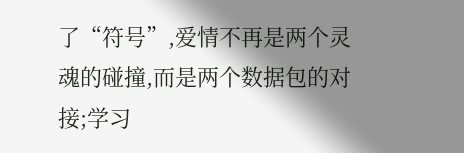了“符号”,爱情不再是两个灵魂的碰撞,而是两个数据包的对接;学习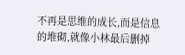不再是思维的成长,而是信息的堆砌,就像小林最后删掉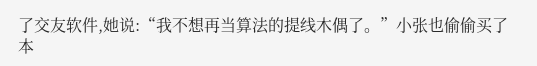了交友软件,她说:“我不想再当算法的提线木偶了。”小张也偷偷买了本